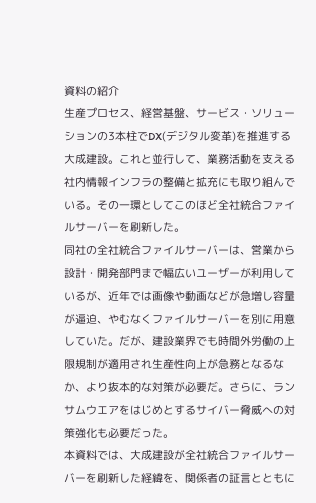資料の紹介
生産プロセス、経営基盤、サービス・ソリューションの3本柱でDX(デジタル変革)を推進する大成建設。これと並行して、業務活動を支える社内情報インフラの整備と拡充にも取り組んでいる。その一環としてこのほど全社統合ファイルサーバーを刷新した。
同社の全社統合ファイルサーバーは、営業から設計・開発部門まで幅広いユーザーが利用しているが、近年では画像や動画などが急増し容量が逼迫、やむなくファイルサーバーを別に用意していた。だが、建設業界でも時間外労働の上限規制が適用され生産性向上が急務となるなか、より抜本的な対策が必要だ。さらに、ランサムウエアをはじめとするサイバー脅威への対策強化も必要だった。
本資料では、大成建設が全社統合ファイルサーバーを刷新した経緯を、関係者の証言とともに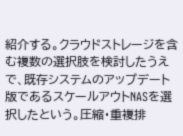紹介する。クラウドストレージを含む複数の選択肢を検討したうえで、既存システムのアップデート版であるスケールアウトNASを選択したという。圧縮・重複排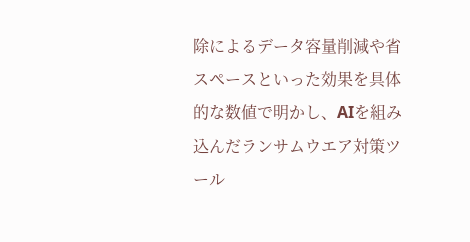除によるデータ容量削減や省スペースといった効果を具体的な数値で明かし、AIを組み込んだランサムウエア対策ツール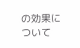の効果について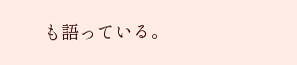も語っている。